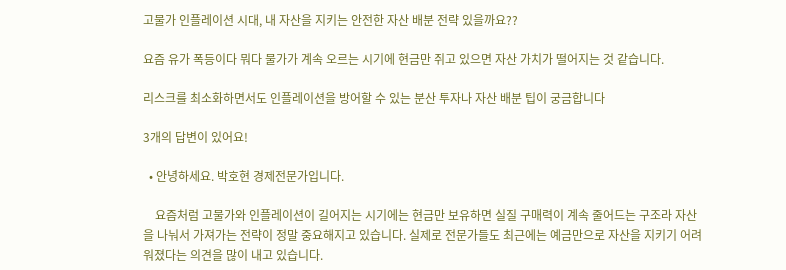고물가 인플레이션 시대, 내 자산을 지키는 안전한 자산 배분 전략 있을까요??

요즘 유가 폭등이다 뭐다 물가가 계속 오르는 시기에 현금만 쥐고 있으면 자산 가치가 떨어지는 것 같습니다.

리스크를 최소화하면서도 인플레이션을 방어할 수 있는 분산 투자나 자산 배분 팁이 궁금합니다

3개의 답변이 있어요!

  • 안녕하세요. 박호현 경제전문가입니다.

    요즘처럼 고물가와 인플레이션이 길어지는 시기에는 현금만 보유하면 실질 구매력이 계속 줄어드는 구조라 자산을 나눠서 가져가는 전략이 정말 중요해지고 있습니다. 실제로 전문가들도 최근에는 예금만으로 자산을 지키기 어려워졌다는 의견을 많이 내고 있습니다.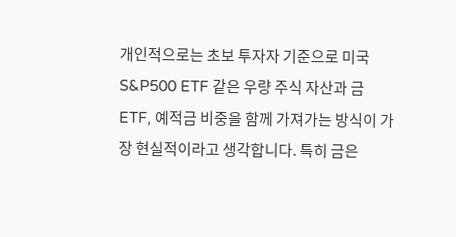개인적으로는 초보 투자자 기준으로 미국 S&P500 ETF 같은 우량 주식 자산과 금 ETF, 예적금 비중을 함께 가져가는 방식이 가장 현실적이라고 생각합니다. 특히 금은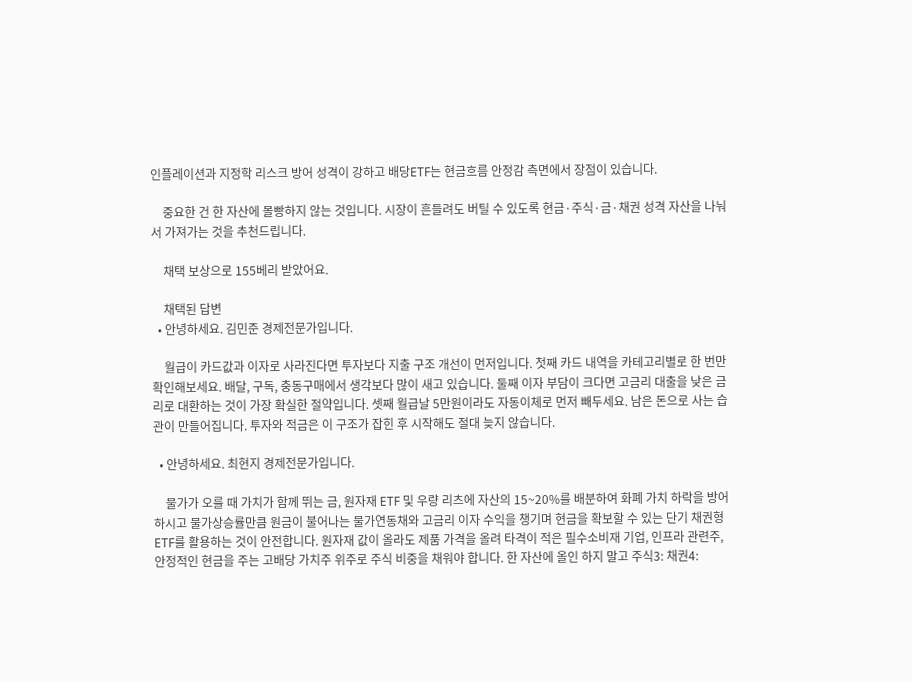인플레이션과 지정학 리스크 방어 성격이 강하고 배당ETF는 현금흐름 안정감 측면에서 장점이 있습니다.

    중요한 건 한 자산에 몰빵하지 않는 것입니다. 시장이 흔들려도 버틸 수 있도록 현금·주식·금·채권 성격 자산을 나눠서 가져가는 것을 추천드립니다.

    채택 보상으로 155베리 받았어요.

    채택된 답변
  • 안녕하세요. 김민준 경제전문가입니다.

    월급이 카드값과 이자로 사라진다면 투자보다 지출 구조 개선이 먼저입니다. 첫째 카드 내역을 카테고리별로 한 번만 확인해보세요. 배달, 구독, 충동구매에서 생각보다 많이 새고 있습니다. 둘째 이자 부담이 크다면 고금리 대출을 낮은 금리로 대환하는 것이 가장 확실한 절약입니다. 셋째 월급날 5만원이라도 자동이체로 먼저 빼두세요. 남은 돈으로 사는 습관이 만들어집니다. 투자와 적금은 이 구조가 잡힌 후 시작해도 절대 늦지 않습니다.

  • 안녕하세요. 최현지 경제전문가입니다.

    물가가 오를 때 가치가 함께 뛰는 금, 원자재 ETF 및 우량 리츠에 자산의 15~20%를 배분하여 화폐 가치 하락을 방어하시고 물가상승률만큼 원금이 불어나는 물가연동채와 고금리 이자 수익을 챙기며 현금을 확보할 수 있는 단기 채권형 ETF를 활용하는 것이 안전합니다. 원자재 값이 올라도 제품 가격을 올려 타격이 적은 필수소비재 기업, 인프라 관련주, 안정적인 현금을 주는 고배당 가치주 위주로 주식 비중을 채워야 합니다. 한 자산에 올인 하지 말고 주식3: 채권4: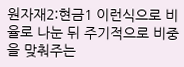원자재2:현금1 이런식으로 비율로 나눈 뒤 주기적으로 비중을 맞춰주는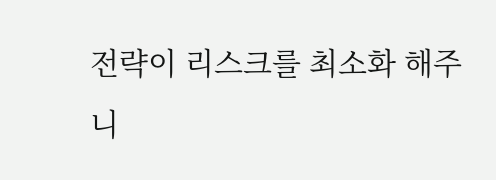전략이 리스크를 최소화 해주니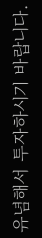유념해서 투자하시기 바랍니다.